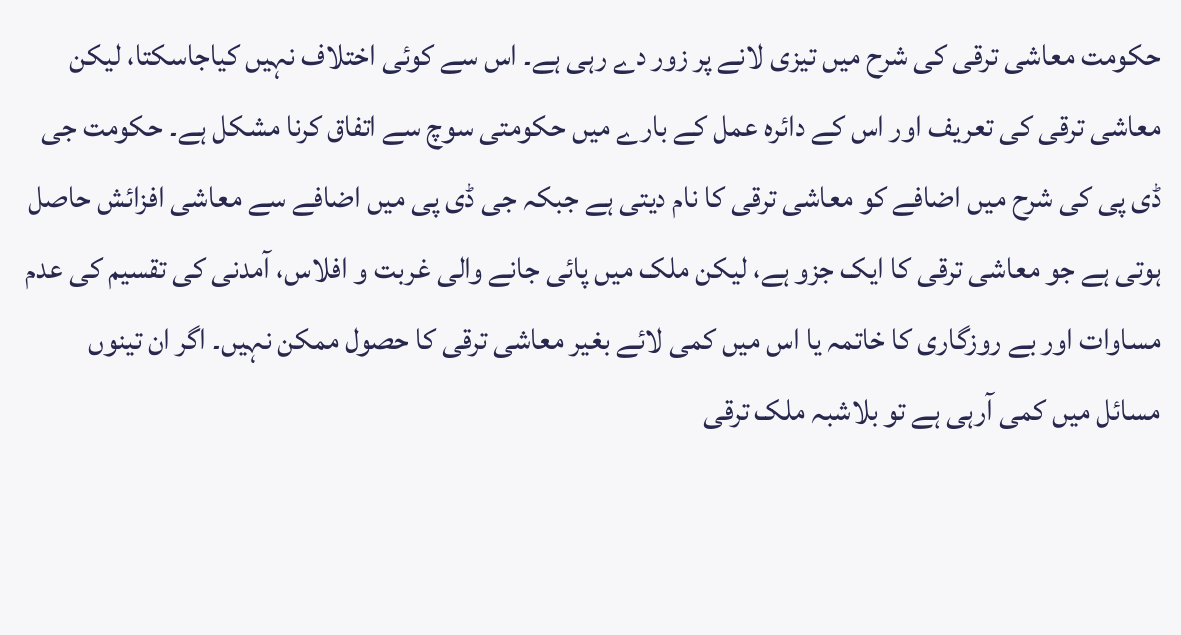حکومت معاشی ترقی کی شرح میں تیزی لانے پر زور دے رہی ہے۔ اس سے کوئی اختلاف نہیں کیاجاسکتا، لیکن معاشی ترقی کی تعریف اور اس کے دائرہ عمل کے بارے میں حکومتی سوچ سے اتفاق کرنا مشکل ہے۔ حکومت جی ڈی پی کی شرح میں اضافے کو معاشی ترقی کا نام دیتی ہے جبکہ جی ڈی پی میں اضافے سے معاشی افزائش حاصل ہوتی ہے جو معاشی ترقی کا ایک جزو ہے، لیکن ملک میں پائی جانے والی غربت و افلاس، آمدنی کی تقسیم کی عدم مساوات اور بے روزگاری کا خاتمہ یا اس میں کمی لائے بغیر معاشی ترقی کا حصول ممکن نہیں۔ اگر ان تینوں مسائل میں کمی آرہی ہے تو بلاشبہ ملک ترقی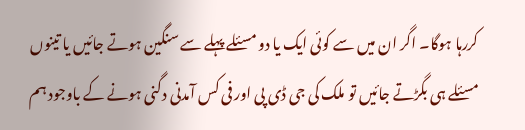کررہا ہوگا۔ اگر ان میں سے کوئی ایک یا دو مسئلے پہلے سے سنگین ہوتے جائیں یا تینوں مسئلے ہی بگڑتے جائیں تو ملک کی جی ڈی پی اور فی کس آمدنی دگنی ہونے کے باوجود ہم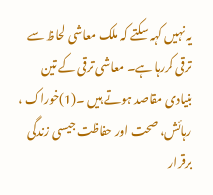یہ نہیں کہہ سکتے کہ ملک معاشی لحاظ سے ترقی کررہا ہے۔ معاشی ترقی کے تین بنیادی مقاصد ہوتے ہیں ۔(1)خوراک ، رہائش، صحت اور حفاظت جیسی زندگی برقرار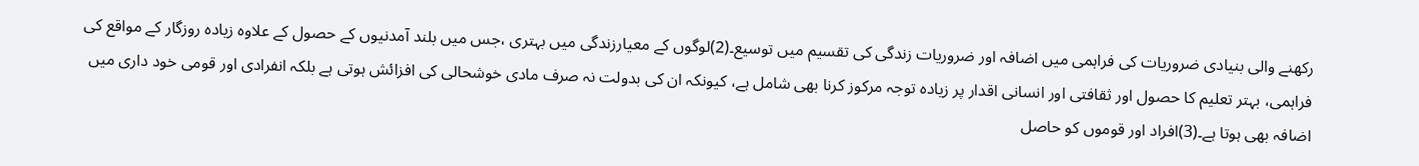رکھنے والی بنیادی ضروریات کی فراہمی میں اضافہ اور ضروریات زندگی کی تقسیم میں توسیع۔(2)لوگوں کے معیارزندگی میں بہتری ،جس میں بلند آمدنیوں کے حصول کے علاوہ زیادہ روزگار کے مواقع کی فراہمی، بہتر تعلیم کا حصول اور ثقافتی اور انسانی اقدار پر زیادہ توجہ مرکوز کرنا بھی شامل ہے، کیونکہ ان کی بدولت نہ صرف مادی خوشحالی کی افزائش ہوتی ہے بلکہ انفرادی اور قومی خود داری میں اضافہ بھی ہوتا ہے۔(3)افراد اور قوموں کو حاصل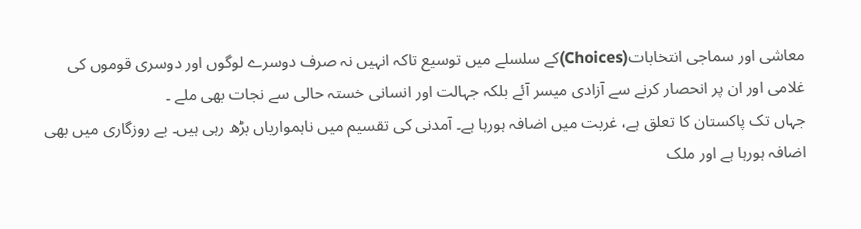معاشی اور سماجی انتخابات(Choices)کے سلسلے میں توسیع تاکہ انہیں نہ صرف دوسرے لوگوں اور دوسری قوموں کی غلامی اور ان پر انحصار کرنے سے آزادی میسر آئے بلکہ جہالت اور انسانی خستہ حالی سے نجات بھی ملے ۔
جہاں تک پاکستان کا تعلق ہے، غربت میں اضافہ ہورہا ہے۔ آمدنی کی تقسیم میں ناہمواریاں بڑھ رہی ہیں۔ بے روزگاری میں بھی اضافہ ہورہا ہے اور ملک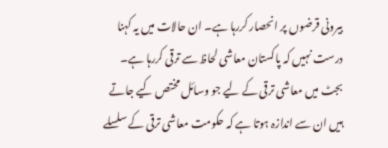بیرونی قرضوں پر انحصار کررہا ہے۔ ان حالات میں یہ کہنا درست نہیں کہ پاکستان معاشی لحاظ سے ترقی کررہا ہے۔ بجٹ میں معاشی ترقی کے لیے جو وسائل مختص کیے جاتے ہیں ان سے اندازہ ہوتا ہے کہ حکومت معاشی ترقی کے سلسلے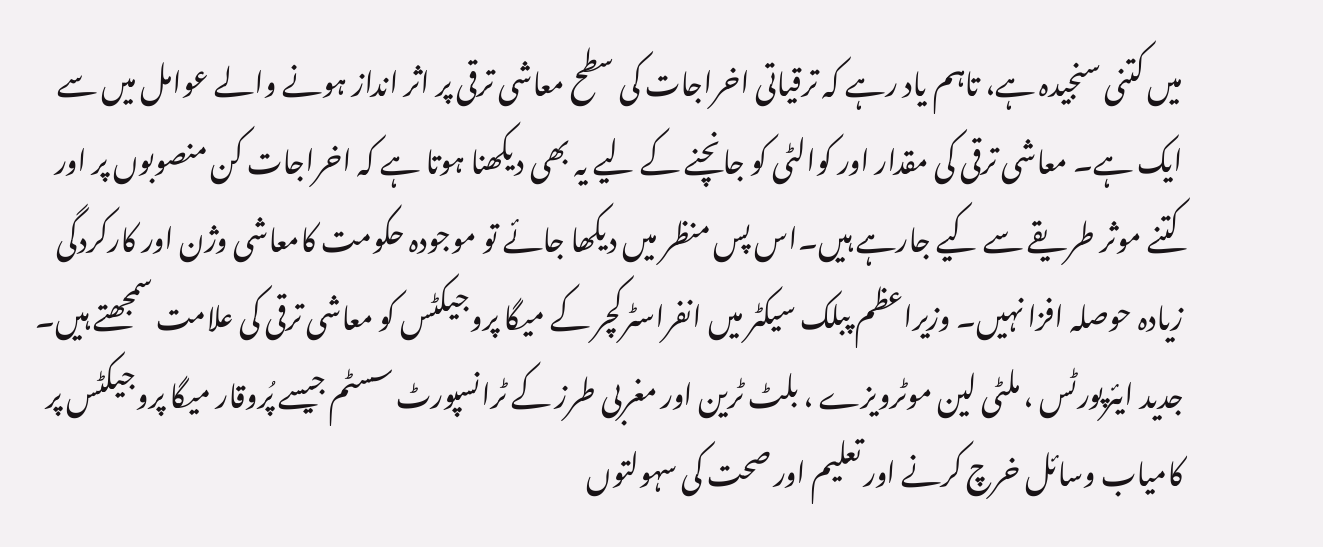میں کتنی سنجیدہ ہے، تاہم یاد رہے کہ ترقیاتی اخراجات کی سطح معاشی ترقی پر اثر انداز ہونے والے عوامل میں سے ایک ہے۔ معاشی ترقی کی مقدار اور کوالٹی کو جانچنے کے لیے یہ بھی دیکھنا ہوتا ہے کہ اخراجات کن منصوبوں پر اور کتنے موثر طریقے سے کیے جارہے ہیں۔اس پس منظر میں دیکھا جائے تو موجودہ حکومت کامعاشی وژن اور کارکردگی زیادہ حوصلہ افزا نہیں۔ وزیراعظم پبلک سیکٹر میں انفراسٹرکچر کے میگا پروجیکٹس کو معاشی ترقی کی علامت سمجھتے ہیں۔ جدید ایئرپورٹس ، ملٹی لین موٹرویزے ، بلٹ ٹرین اور مغربی طرز کے ٹرانسپورٹ سسٹم جیسے پُروقار میگا پروجیکٹس پر کامیاب وسائل خرچ کرنے اور تعلیم اور صحت کی سہولتوں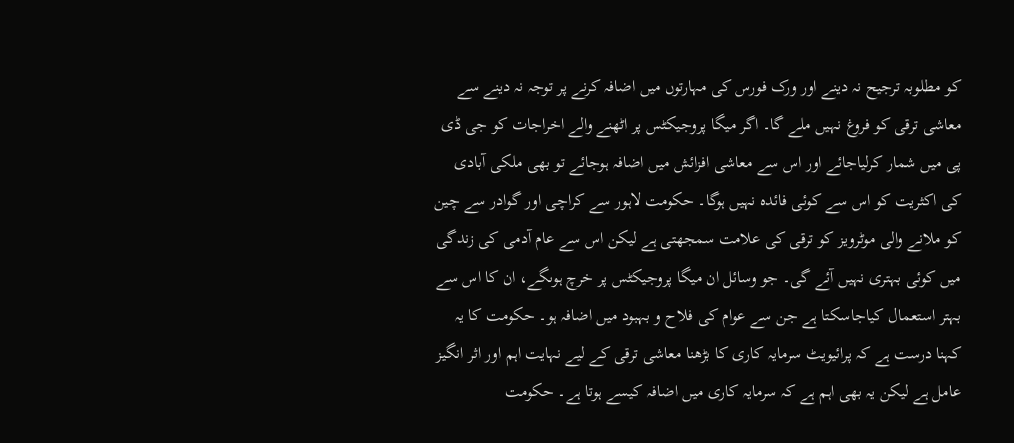کو مطلوبہ ترجیح نہ دینے اور ورک فورس کی مہارتوں میں اضافہ کرنے پر توجہ نہ دینے سے معاشی ترقی کو فروغ نہیں ملے گا۔ اگر میگا پروجیکٹس پر اٹھنے والے اخراجات کو جی ڈی پی میں شمار کرلیاجائے اور اس سے معاشی افزائش میں اضافہ ہوجائے تو بھی ملکی آبادی کی اکثریت کو اس سے کوئی فائدہ نہیں ہوگا۔ حکومت لاہور سے کراچی اور گوادر سے چین کو ملانے والی موٹرویز کو ترقی کی علامت سمجھتی ہے لیکن اس سے عام آدمی کی زندگی میں کوئی بہتری نہیں آئے گی۔ جو وسائل ان میگا پروجیکٹس پر خرچ ہوںگے، ان کا اس سے بہتر استعمال کیاجاسکتا ہے جن سے عوام کی فلاح و بہبود میں اضافہ ہو۔ حکومت کا یہ کہنا درست ہے کہ پرائیویٹ سرمایہ کاری کا بڑھنا معاشی ترقی کے لیے نہایت اہم اور اثر انگیز عامل ہے لیکن یہ بھی اہم ہے کہ سرمایہ کاری میں اضافہ کیسے ہوتا ہے۔ حکومت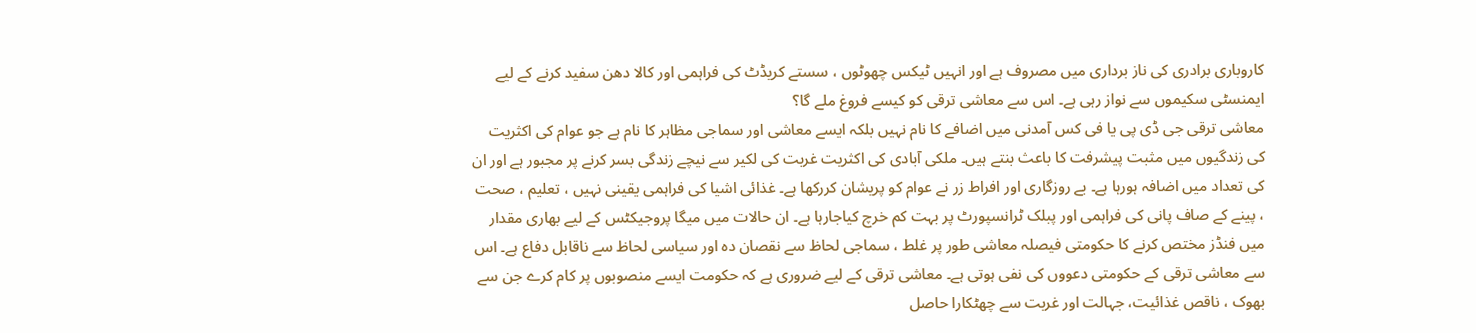کاروباری برادری کی ناز برداری میں مصروف ہے اور انہیں ٹیکس چھوٹوں ، سستے کریڈٹ کی فراہمی اور کالا دھن سفید کرنے کے لیے ایمنسٹی سکیموں سے نواز رہی ہے۔ اس سے معاشی ترقی کو کیسے فروغ ملے گا؟
معاشی ترقی جی ڈی پی یا فی کس آمدنی میں اضافے کا نام نہیں بلکہ ایسے معاشی اور سماجی مظاہر کا نام ہے جو عوام کی اکثریت کی زندگیوں میں مثبت پیشرفت کا باعث بنتے ہیں۔ ملکی آبادی کی اکثریت غربت کی لکیر سے نیچے زندگی بسر کرنے پر مجبور ہے اور ان کی تعداد میں اضافہ ہورہا ہے۔ بے روزگاری اور افراط زر نے عوام کو پریشان کررکھا ہے۔ غذائی اشیا کی فراہمی یقینی نہیں ، تعلیم ، صحت ، پینے کے صاف پانی کی فراہمی اور پبلک ٹرانسپورٹ پر بہت کم خرچ کیاجارہا ہے۔ ان حالات میں میگا پروجیکٹس کے لیے بھاری مقدار میں فنڈز مختص کرنے کا حکومتی فیصلہ معاشی طور پر غلط ، سماجی لحاظ سے نقصان دہ اور سیاسی لحاظ سے ناقابل دفاع ہے۔ اس سے معاشی ترقی کے حکومتی دعووں کی نفی ہوتی ہے۔ معاشی ترقی کے لیے ضروری ہے کہ حکومت ایسے منصوبوں پر کام کرے جن سے بھوک ، ناقص غذائیت، جہالت اور غربت سے چھٹکارا حاصل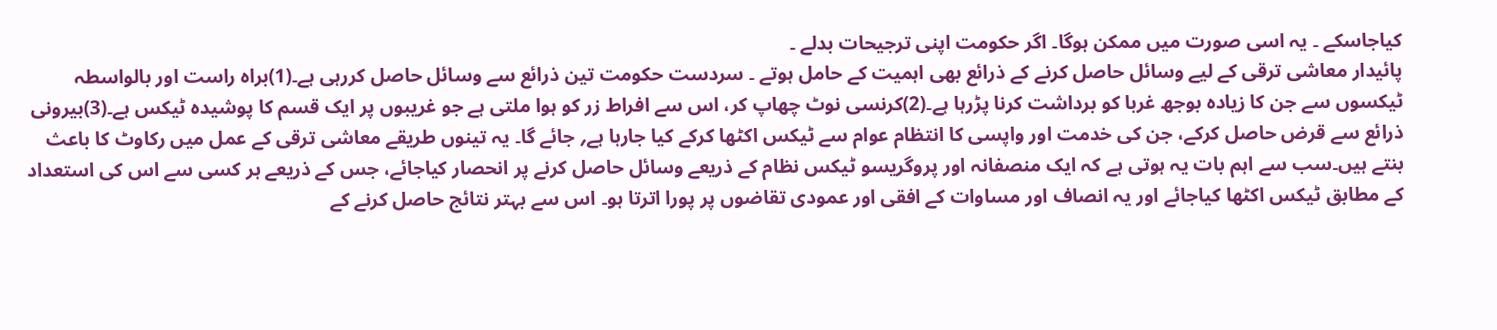کیاجاسکے ۔ یہ اسی صورت میں ممکن ہوگا۔ اگر حکومت اپنی ترجیحات بدلے ۔
پائیدار معاشی ترقی کے لیے وسائل حاصل کرنے کے ذرائع بھی اہمیت کے حامل ہوتے ۔ سردست حکومت تین ذرائع سے وسائل حاصل کررہی ہے۔(1)براہ راست اور بالواسطہ ٹیکسوں سے جن کا زیادہ بوجھ غربا کو برداشت کرنا پڑرہا ہے۔(2)کرنسی نوٹ چھاپ کر، اس سے افراط زر کو ہوا ملتی ہے جو غریبوں پر ایک قسم کا پوشیدہ ٹیکس ہے۔(3)بیرونی ذرائع سے قرض حاصل کرکے، جن کی خدمت اور واپسی کا انتظام عوام سے ٹیکس اکٹھا کرکے کیا جارہا ہے؍ جائے گا۔ یہ تینوں طریقے معاشی ترقی کے عمل میں رکاوٹ کا باعث بنتے ہیں۔سب سے اہم بات یہ ہوتی ہے کہ ایک منصفانہ اور پروگریسو ٹیکس نظام کے ذریعے وسائل حاصل کرنے پر انحصار کیاجائے، جس کے ذریعے ہر کسی سے اس کی استعداد کے مطابق ٹیکس اکٹھا کیاجائے اور یہ انصاف اور مساوات کے افقی اور عمودی تقاضوں پر پورا اترتا ہو۔ اس سے بہتر نتائج حاصل کرنے کے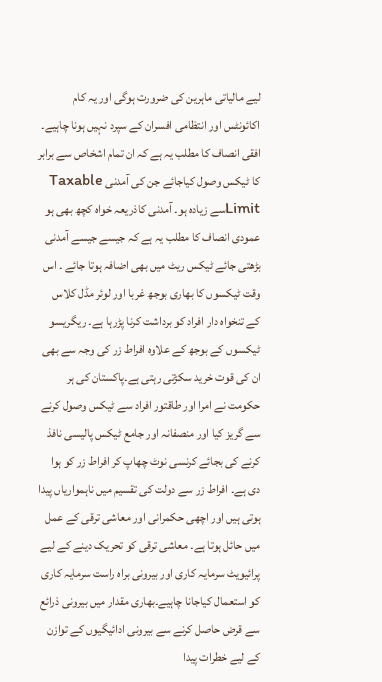لیے مالیاتی ماہرین کی ضرورت ہوگی اور یہ کام اکائونٹس اور انتظامی افسران کے سپرد نہیں ہونا چاہیے۔
افقی انصاف کا مطلب یہ ہے کہ ان تمام اشخاص سے برابر کا ٹیکس وصول کیاجائے جن کی آمدنی Taxable Limitسے زیادہ ہو۔ آمدنی کاذریعہ خواہ کچھ بھی ہو عمودی انصاف کا مطلب یہ ہے کہ جیسے جیسے آمدنی بڑھتی جائے ٹیکس ریٹ میں بھی اضافہ ہوتا جائے ۔ اس وقت ٹیکسوں کا بھاری بوجھ غربا اور لوئر مڈل کلاس کے تنخواہ دار افراد کو برداشت کرنا پڑرہا ہے۔ ریگریسو ٹیکسوں کے بوجھ کے علاوہ افراط زر کی وجہ سے بھی ان کی قوت خرید سکڑتی رہتی ہے۔پاکستان کی ہر حکومت نے امرا اور طاقتور افراد سے ٹیکس وصول کرنے سے گریز کیا اور منصفانہ اور جامع ٹیکس پالیسی نافذ کرنے کی بجائے کرنسی نوٹ چھاپ کر افراط زر کو ہوا دی ہے۔ افراط زر سے دولت کی تقسیم میں ناہمواریاں پیدا ہوتی ہیں اور اچھی حکمرانی اور معاشی ترقی کے عمل میں حائل ہوتا ہے۔ معاشی ترقی کو تحریک دینے کے لیے پرائیویٹ سرمایہ کاری اور بیرونی براہ راست سرمایہ کاری کو استعمال کیاجانا چاہیے۔بھاری مقدار میں بیرونی ذرائع سے قرض حاصل کرنے سے بیرونی ادائیگیوں کے توازن کے لیے خطرات پیدا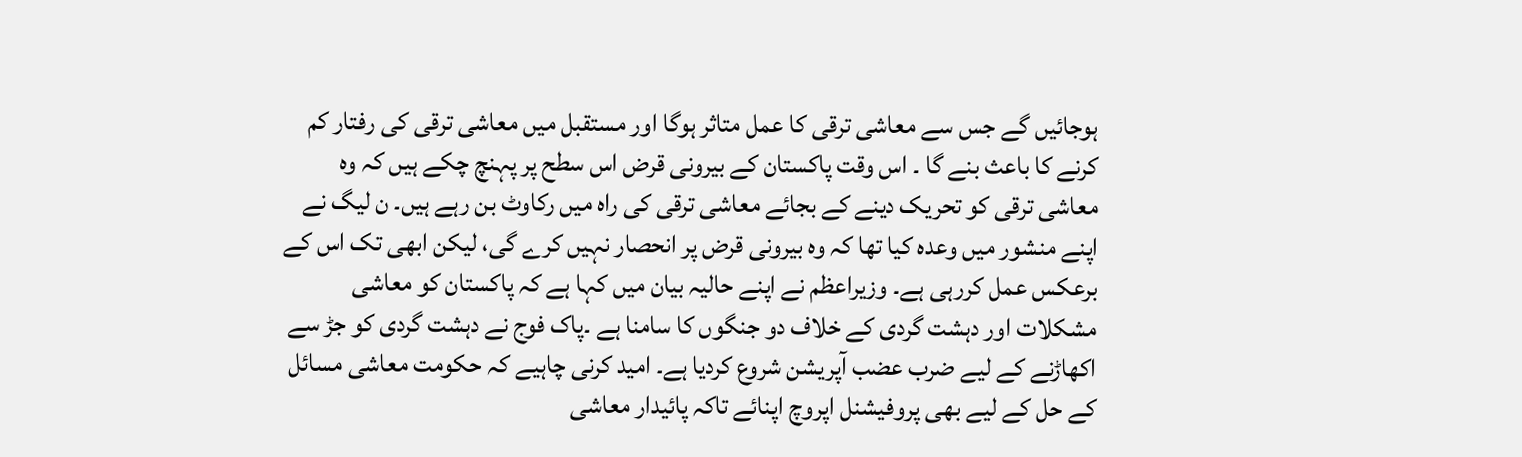ہوجائیں گے جس سے معاشی ترقی کا عمل متاثر ہوگا اور مستقبل میں معاشی ترقی کی رفتار کم کرنے کا باعث بنے گا ۔ اس وقت پاکستان کے بیرونی قرض اس سطح پر پہنچ چکے ہیں کہ وہ معاشی ترقی کو تحریک دینے کے بجائے معاشی ترقی کی راہ میں رکاوٹ بن رہے ہیں۔ ن لیگ نے اپنے منشور میں وعدہ کیا تھا کہ وہ بیرونی قرض پر انحصار نہیں کرے گی، لیکن ابھی تک اس کے برعکس عمل کررہی ہے۔ وزیراعظم نے اپنے حالیہ بیان میں کہا ہے کہ پاکستان کو معاشی مشکلات اور دہشت گردی کے خلاف دو جنگوں کا سامنا ہے ۔پاک فوج نے دہشت گردی کو جڑ سے اکھاڑنے کے لیے ضرب عضب آپریشن شروع کردیا ہے۔ امید کرنی چاہیے کہ حکومت معاشی مسائل کے حل کے لیے بھی پروفیشنل اپروچ اپنائے تاکہ پائیدار معاشی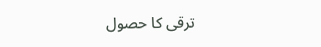ترقی کا حصول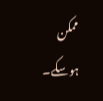ممکن ہوسکے۔